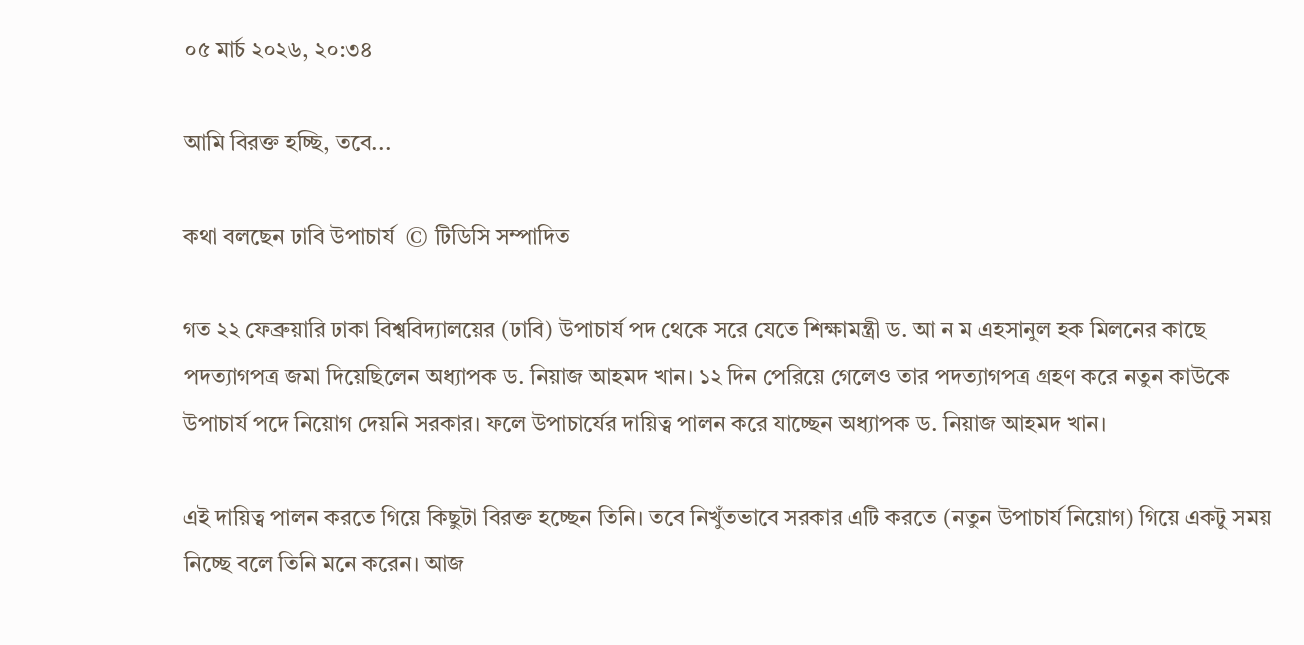০৫ মার্চ ২০২৬, ২০:৩৪

আমি বিরক্ত হচ্ছি, তবে...

কথা বলছেন ঢাবি উপাচার্য  © টিডিসি সম্পাদিত

গত ২২ ফেব্রুয়ারি ঢাকা বিশ্ববিদ্যালয়ের (ঢাবি) উপাচার্য পদ থেকে সরে যেতে শিক্ষামন্ত্রী ড. আ ন ম এহসানুল হক মিলনের কাছে পদত্যাগপত্র জমা দিয়েছিলেন অধ্যাপক ড. নিয়াজ আহমদ খান। ১২ দিন পেরিয়ে গেলেও তার পদত্যাগপত্র গ্রহণ করে নতুন কাউকে উপাচার্য পদে নিয়োগ দেয়নি সরকার। ফলে উপাচার্যের দায়িত্ব পালন করে যাচ্ছেন অধ্যাপক ড. নিয়াজ আহমদ খান।

এই দায়িত্ব পালন করতে গিয়ে কিছুটা বিরক্ত হচ্ছেন তিনি। তবে নিখুঁতভাবে সরকার এটি করতে (নতুন উপাচার্য নিয়োগ) গিয়ে একটু সময় নিচ্ছে বলে তিনি মনে করেন। আজ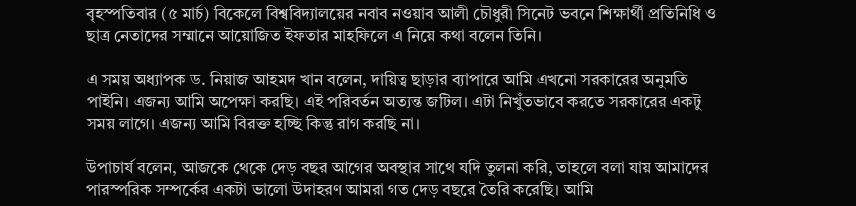বৃহস্পতিবার (৫ মার্চ) বিকেলে বিশ্ববিদ্যালয়ের নবাব নওয়াব আলী চৌধুরী সিনেট ভবনে শিক্ষার্থী প্রতিনিধি ও ছাত্র নেতাদের সম্মানে আয়োজিত ইফতার মাহফিলে এ নিয়ে কথা বলেন তিনি।

এ সময় অধ্যাপক ড. নিয়াজ আহমদ খান বলেন, দায়িত্ব ছাড়ার ব্যাপারে আমি এখনো সরকারের অনুমতি পাইনি। এজন্য আমি অপেক্ষা করছি। এই পরিবর্তন অত্যন্ত জটিল। এটা নিখুঁতভাবে করতে সরকারের একটু সময় লাগে। এজন্য আমি বিরক্ত হচ্ছি কিন্তু রাগ করছি না।

উপাচার্য বলেন, আজকে থেকে দেড় বছর আগের অবস্থার সাথে যদি তুলনা করি, তাহলে বলা যায় আমাদের পারস্পরিক সম্পর্কের একটা ভালো উদাহরণ আমরা গত দেড় বছরে তৈরি করেছি। আমি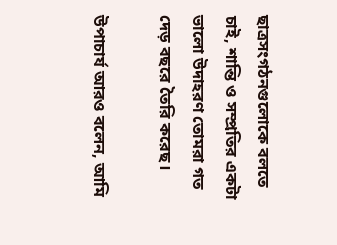ছাত্রসংগঠনগুলোকে বলতে চাই, শান্তি ও সম্প্রতির একটা ভালো উদাহরণ তোমরা গত দেড় বছরে তৈরি করেছ।

উপাচার্য আরও বলেন, আমি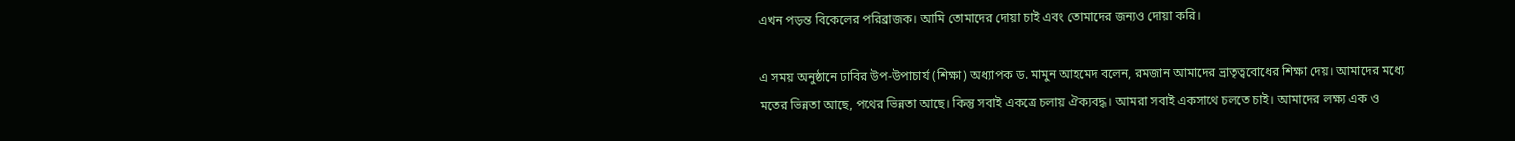এখন পড়ন্ত বিকেলের পরিব্রাজক। আমি তোমাদের দোয়া চাই এবং তোমাদের জন্যও দোয়া করি।

এ সময় অনুষ্ঠানে ঢাবির উপ-উপাচার্য (শিক্ষা) অধ্যাপক ড. মামুন আহমেদ বলেন, রমজান আমাদের ভ্রাতৃত্ববোধের শিক্ষা দেয়। আমাদের মধ্যে মতের ভিন্নতা আছে, পথের ভিন্নতা আছে। কিন্তু সবাই একত্রে চলায় ঐক্যবদ্ধ। আমরা সবাই একসাথে চলতে চাই। আমাদের লক্ষ্য এক ও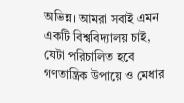অভিন্ন। আমরা সবাই এমন একটি বিশ্ববিদ্যালয় চাই, যেটা পরিচালিত হবে গণতান্ত্রিক উপায়ে ও মেধার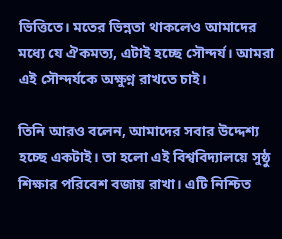ভিত্তিতে। মতের ভিন্নতা থাকলেও আমাদের মধ্যে যে ঐকমত্য, এটাই হচ্ছে সৌন্দর্য। আমরা এই সৌন্দর্যকে অক্ষুণ্ন রাখতে চাই।

তিনি আরও বলেন, আমাদের সবার উদ্দেশ্য হচ্ছে একটাই। তা হলো এই বিশ্ববিদ্যালয়ে সুষ্ঠু শিক্ষার পরিবেশ বজায় রাখা। এটি নিশ্চিত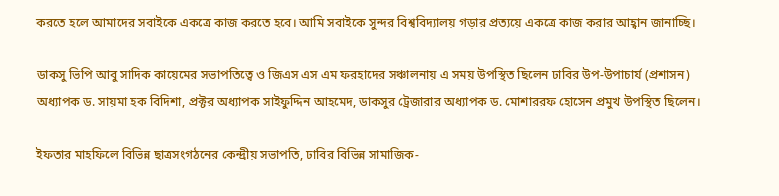করতে হলে আমাদের সবাইকে একত্রে কাজ করতে হবে। আমি সবাইকে সুন্দর বিশ্ববিদ্যালয় গড়ার প্রত্যয়ে একত্রে কাজ করার আহ্বান জানাচ্ছি।

ডাকসু ভিপি আবু সাদিক কায়েমের সভাপতিত্বে ও জিএস এস এম ফরহাদের সঞ্চালনায় এ সময় উপস্থিত ছিলেন ঢাবির উপ-উপাচার্য (প্রশাসন) অধ্যাপক ড. সায়মা হক বিদিশা, প্রক্টর অধ্যাপক সাইফুদ্দিন আহমেদ, ডাকসুর ট্রেজারার অধ্যাপক ড. মোশাররফ হোসেন প্রমুখ উপস্থিত ছিলেন।

ইফতার মাহফিলে বিভিন্ন ছাত্রসংগঠনের কেন্দ্রীয় সভাপতি, ঢাবির বিভিন্ন সামাজিক-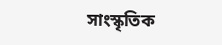সাংস্কৃতিক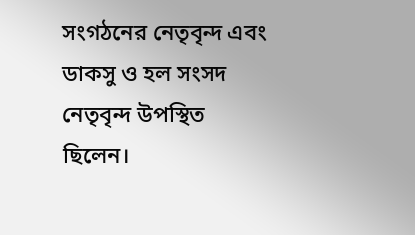সংগঠনের নেতৃবৃন্দ এবং ডাকসু ও হল সংসদ নেতৃবৃন্দ উপস্থিত ছিলেন।